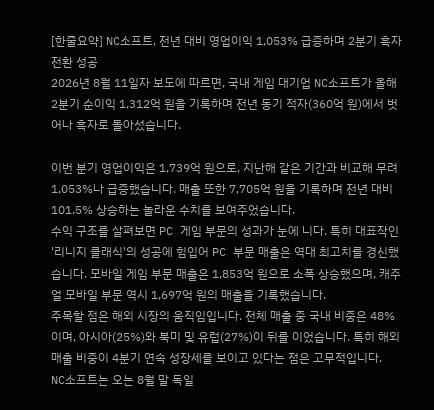[한줄요약] NC소프트, 전년 대비 영업이익 1,053% 급증하며 2분기 흑자 전환 성공
2026년 8월 11일자 보도에 따르면, 국내 게임 대기업 NC소프트가 올해 2분기 순이익 1,312억 원을 기록하며 전년 동기 적자(360억 원)에서 벗어나 흑자로 돌아섰습니다.

이번 분기 영업이익은 1,739억 원으로, 지난해 같은 기간과 비교해 무려 1,053%나 급증했습니다. 매출 또한 7,705억 원을 기록하며 전년 대비 101.5% 상승하는 놀라운 수치를 보여주었습니다.
수익 구조를 살펴보면 PC 게임 부문의 성과가 눈에 니다. 특히 대표작인 '리니지 클래식'의 성공에 힘입어 PC 부문 매출은 역대 최고치를 경신했습니다. 모바일 게임 부문 매출은 1,853억 원으로 소폭 상승했으며, 캐주얼 모바일 부문 역시 1,697억 원의 매출을 기록했습니다.
주목할 점은 해외 시장의 움직임입니다. 전체 매출 중 국내 비중은 48%이며, 아시아(25%)와 북미 및 유럽(27%)이 뒤를 이었습니다. 특히 해외 매출 비중이 4분기 연속 성장세를 보이고 있다는 점은 고무적입니다.
NC소프트는 오는 8월 말 독일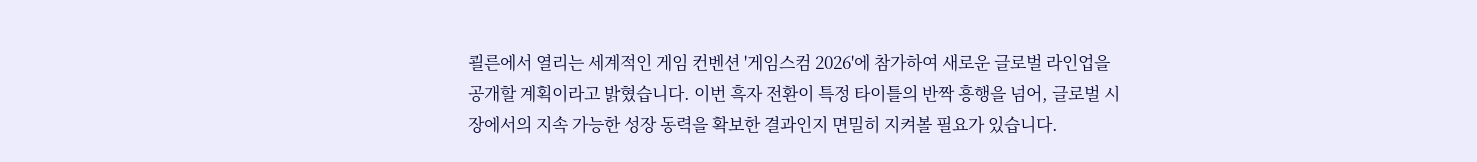쾰른에서 열리는 세계적인 게임 컨벤션 '게임스컴 2026'에 참가하여 새로운 글로벌 라인업을 공개할 계획이라고 밝혔습니다. 이번 흑자 전환이 특정 타이틀의 반짝 흥행을 넘어, 글로벌 시장에서의 지속 가능한 성장 동력을 확보한 결과인지 면밀히 지켜볼 필요가 있습니다.